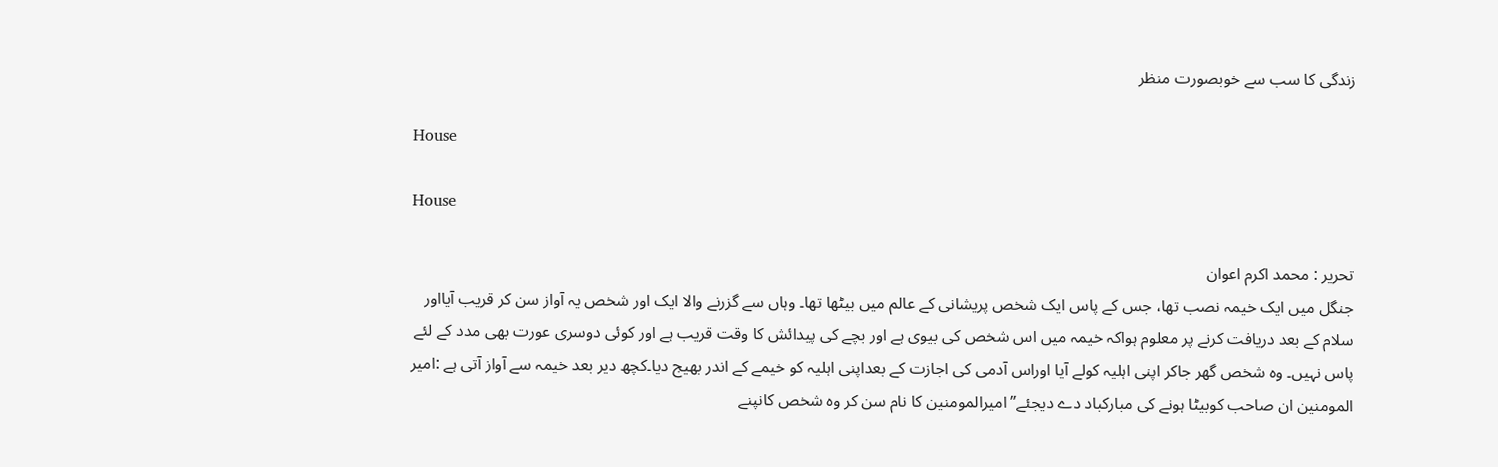زندگی کا سب سے خوبصورت منظر

House

House

تحریر : محمد اکرم اعوان
جنگل میں ایک خیمہ نصب تھا، جس کے پاس ایک شخص پریشانی کے عالم میں بیٹھا تھا۔ وہاں سے گزرنے والا ایک اور شخص یہ آواز سن کر قریب آیااور سلام کے بعد دریافت کرنے پر معلوم ہواکہ خیمہ میں اس شخص کی بیوی ہے اور بچے کی پیدائش کا وقت قریب ہے اور کوئی دوسری عورت بھی مدد کے لئے پاس نہیں۔ وہ شخص گھر جاکر اپنی اہلیہ کولے آیا اوراس آدمی کی اجازت کے بعداپنی اہلیہ کو خیمے کے اندر بھیج دیا۔کچھ دیر بعد خیمہ سے آواز آتی ہے :امیر المومنین ان صاحب کوبیٹا ہونے کی مبارکباد دے دیجئے”امیرالمومنین کا نام سن کر وہ شخص کانپنے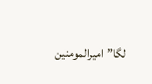لگا”امیرالمومنین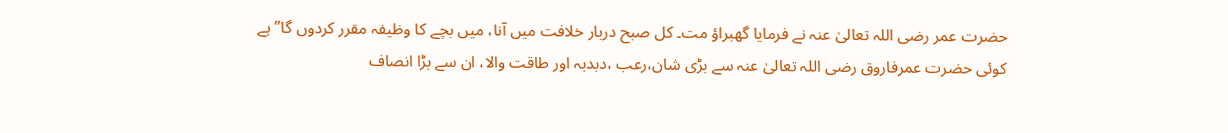حضرت عمر رضی اللہ تعالیٰ عنہ نے فرمایا گھبراؤ مت۔ کل صبح دربار خلافت میں آنا، میں بچے کا وظیفہ مقرر کردوں گا” ہے کوئی حضرت عمرفاروق رضی اللہ تعالیٰ عنہ سے بڑی شان،رعب ،دبدبہ اور طاقت والا، ان سے بڑا انصاف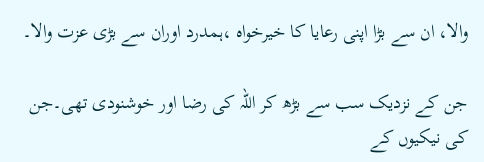والا، ان سے بڑا اپنی رعایا کا خیرخواہ ،ہمدرد اوران سے بڑی عزت والا۔

جن کے نزدیک سب سے بڑھ کر اللہ کی رضا اور خوشنودی تھی۔جن کی نیکیوں کے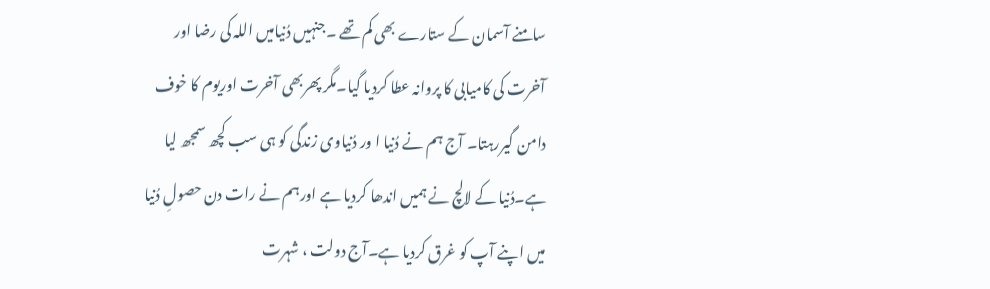سامنے آسمان کے ستارے بھی کم تھے ۔جنہیں دُنیامیں اللہ کی رضا اور آخرت کی کامیابی کا پروانہ عطا کردیا گیا۔مگر پھربھی آخرت اوریوم کا خوف دامن گیررہتا۔ آج ہم نے دُنیا ا ور دُنیاوی زندگی کو ہی سب کچھ سمجھ لیا ہے۔دُنیا کے لالچ نے ہمیں اندھا کردیا ہے اورہم نے رات دن حصولِ دُنیا میں اپنے آپ کو غرق کردیا ہے۔آج دولت ، شہرت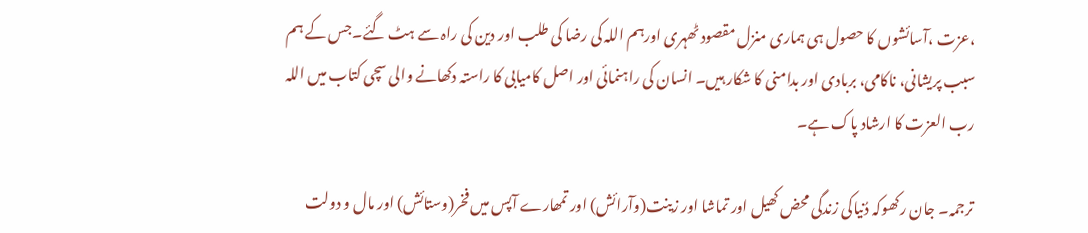،عزت ،آسائشوں کا حصول ہی ہماری منزل مقصود ٹھہری اورہم اللہ کی رضا کی طلب اور دین کی راہ سے ہٹ گئے۔جس کے ہم سبب پریشانی، ناکامی، بربادی اور بدامنی کا شکار ہیں۔ انسان کی راہنمائی اور اصل کامیابی کا راستہ دکھانے والی سچی کتاب میں اللہ رب العزت کا ارشاد پاک ہے۔

ترجمہ۔ جان رکھوکہ دُنیاکی زندگی محض کھیل اور تماشا اور زینت(وآرائش) اور تمھارے آپس میں فخر(وستائش) اور مال و دولت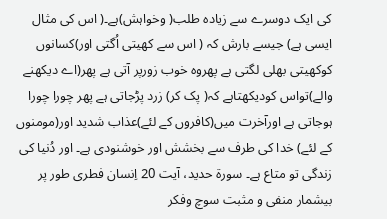کی ایک دوسرے سے زیادہ طلب( وخواہش)ہے۔( اس کی مثال ایسی ہے) جیسے بارش کہ ( اس سے کھیتی اُگتی اور)کسانوں کوکھیتی بھلی لگتی ہے پھروہ خوب زورپر آتی ہے پھر(اے دیکھنے والے)تواس کودیکھتاہے کہ( پک کر) زرد پڑجاتی ہے پھر چورا چورا ہوجاتی ہے اورآخرت میں(کافروں کے لئے)عذاب شدید اور(مومنوں کے لئے) خدا کی طرف سے بخشش اور خوشنودی ہے۔ اور دُنیا کی زندگی تو متاع ہے۔ سورة حدید، آیت 20 اِنسان فطری طور پر بیشمار منفی و مثبت سوچ وفکر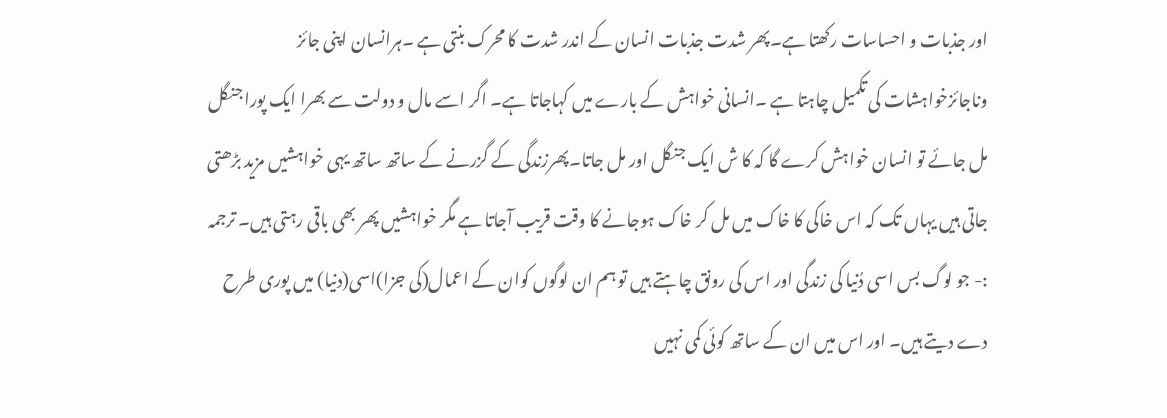اور جذبات و احساسات رکھتا ہے۔پھر شدت جذبات انسان کے اندر شدت کا محرک بنتی ہے ۔ہرانسان اپنی جائز وناجائزخواہشات کی تکمیل چاہتا ہے ۔انسانی خواہش کے بارے میں کہاجاتا ہے۔ اگر اسے مال و دولت سے بھرا ایک پورا جنگل مل جائے تو انسان خواہش کرے گا کہ کا ش ایک جنگل اور مل جاتا۔پھرزندگی کے گزرنے کے ساتھ ساتھ یہی خواہشیں مزید بڑھتی جاتی ہیں یہاں تک کہ اس خاکی کا خاک میں مل کر خاک ہوجانے کا وقت قریب آجاتا ہے مگر خواہشیں پھر بھی باقی رہتی ہیں۔ ترجمہ :- جو لوگ بس اسی دُنیا کی زندگی اور اس کی رونق چاہتے ہیں تو ہم ان لوگوں کوان کے اعمال(کی جزا)اسی(دنیا) میں پوری طرح دے دیتے ہیں۔ اور اس میں ان کے ساتھ کوئی کمی نہیں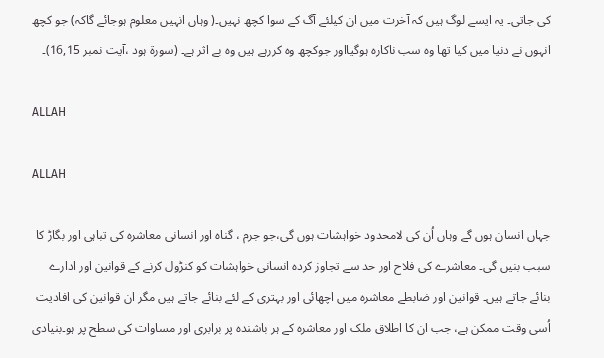کی جاتی۔ یہ ایسے لوگ ہیں کہ آخرت میں ان کیلئے آگ کے سوا کچھ نہیں۔( وہاں انہیں معلوم ہوجائے گاکہ) جو کچھ انہوں نے دنیا میں کیا تھا وہ سب ناکارہ ہوگیااور جوکچھ وہ کررہے ہیں وہ بے اثر ہے۔ (سورة ہود ،آیت نمبر 16,15)۔

ALLAH

ALLAH

جہاں انسان ہوں گے وہاں اُن کی لامحدود خواہشات ہوں گی،جو جرم ، گناہ اور انسانی معاشرہ کی تباہی اور بگاڑ کا سبب بنیں گی۔ معاشرے کی فلاح اور حد سے تجاوز کردہ انسانی خواہشات کو کنڑول کرنے کے قوانین اور ادارے بنائے جاتے ہیں۔ قوانین اور ضابطے معاشرہ میں اچھائی اور بہتری کے لئے بنائے جاتے ہیں مگر ان قوانین کی افادیت اُسی وقت ممکن ہے، جب ان کا اطلاق ملک اور معاشرہ کے ہر باشندہ پر برابری اور مساوات کی سطح پر ہو۔بنیادی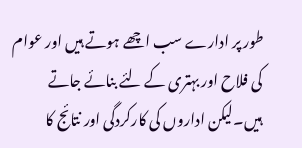طور پر ادارے سب اچھے ہوتے ہیں اور عوام کی فلاح اور بہتری کے لئے بنائے جاتے ہیں۔لیکن اداروں کی کارکردگی اور نتائج کا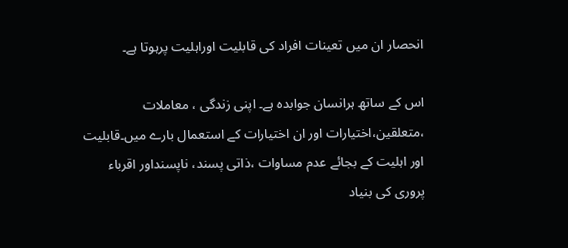انحصار ان میں تعینات افراد کی قابلیت اوراہلیت پرہوتا ہے۔

اس کے ساتھ ہرانسان جوابدہ ہے۔ اپنی زندگی ، معاملات ،متعلقین،اختیارات اور ان اختیارات کے استعمال بارے میں۔قابلیت اور اہلیت کے بجائے عدم مساوات ،ذاتی پسند، ناپسنداور اقرباء پروری کی بنیاد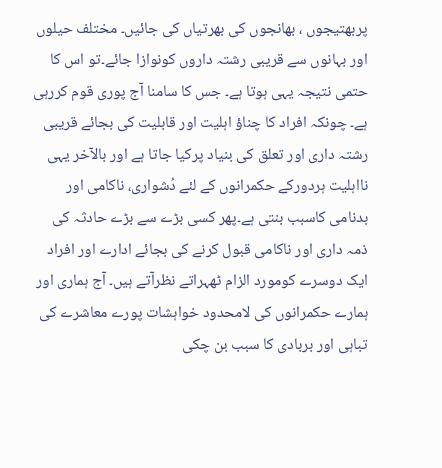پربھتیجوں ، بھانجوں کی بھرتیاں کی جائیں۔ مختلف حیلوں اور بہانوں سے قریبی رشتہ داروں کونوازا جائے۔تو اس کا حتمی نتیجہ یہی ہوتا ہے۔ جس کا سامنا آج پوری قوم کررہی ہے۔ چونکہ افراد کا چناؤ اہلیت اور قابلیت کی بجائے قریبی رشتہ داری اور تعلق کی بنیاد پرکیا جاتا ہے اور بالآخر یہی نااہلیت ہردورکے حکمرانوں کے لئے دُشواری، ناکامی اور بدنامی کاسبب بنتی ہے۔پھر کسی بڑے سے بڑے حادثہ کی ذمہ داری اور ناکامی قبول کرنے کی بجائے ادارے اور افراد ایک دوسرے کومورد الزام ٹھہراتے نظرآتے ہیں۔ آج ہماری اور ہمارے حکمرانوں کی لامحدود خواہشات پورے معاشرے کی تباہی اور بربادی کا سبب بن چکی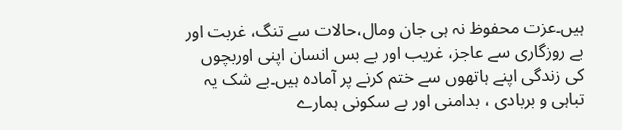ہیں۔عزت محفوظ نہ ہی جان ومال،حالات سے تنگ، غربت اور بے روزگاری سے عاجز، غریب اور بے بس انسان اپنی اوربچوں کی زندگی اپنے ہاتھوں سے ختم کرنے پر آمادہ ہیں۔بے شک یہ تباہی و بربادی ، بدامنی اور بے سکونی ہمارے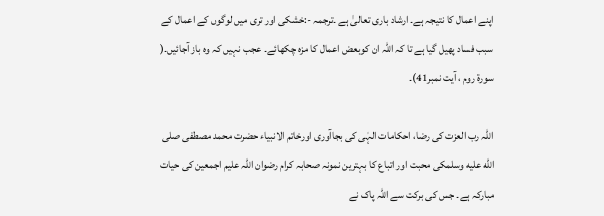اپنے اعمال کا نتیجہ ہے۔ ارشاد باری تعالیٰ ہے ۔ترجمہ -:خشکی اور تری میں لوگوں کے اعمال کے سبب فساد پھیل گیا ہے تا کہ اللہ ان کوبعض اعمال کا مزہ چکھائے۔ عجب نہیں کہ وہ باز آجائیں۔( سورة روم ، آیت نمبر41)۔

اللہ رب العزت کی رضا، احکامات الہٰی کی بجاآوری اورخاتم الانبیاء حضرت محمد مصطفی صلى الله عليه وسلمکی محبت اور اتباع کا بہترین نمونہ صحابہ کرام رضوان اللہ علیم اجمعین کی حیات مبارکہ ہے۔ جس کی برکت سے اللہ پاک نے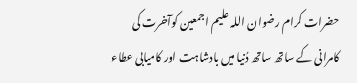حضرات کرام رضوان اللہ علیم اجمعین کوآخرت کی کامرانی کے ساتھ ساتھ دُنیا میں بادشاہت اور کامیابی عطاء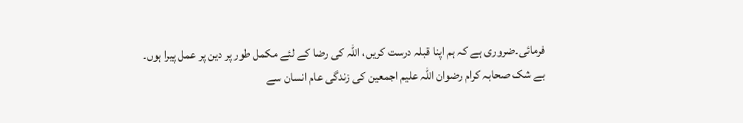فرمائی۔ضروری ہے کہ ہم اپنا قبلہ درست کریں، اللہ کی رضا کے لئے مکمل طور پر دین پر عمل پیرا ہوں۔ بے شک صحابہ کرام رضوان اللہ علیم اجمعین کی زندگی عام انسان سے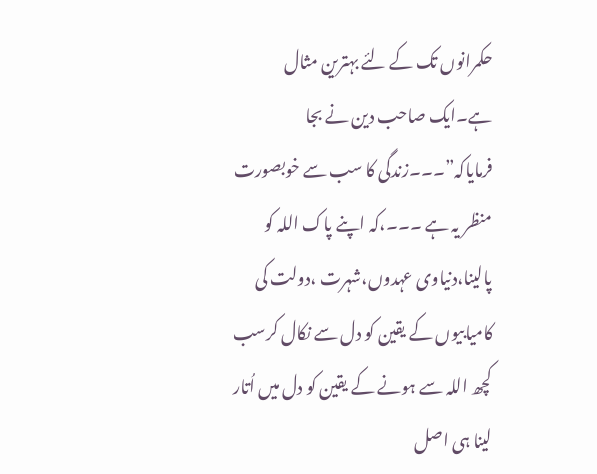حکمرانوں تک کے لئے بہترین مثال ہے۔ایک صاحب دین نے بجا فرمایاکہ”۔۔۔زندگی کا سب سے خوبصورت منظر یہ ہے ۔۔۔،کہ اپنے پاک اللہ کو پالینا،دنیاوی عہدوں،شہرت ،دولت کی کامیابیوں کے یقین کو دل سے نکال کرسب کچھ اللہ سے ہونے کے یقین کو دل میں اُتار لینا ہی اصل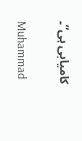کامیابی ہی”۔

Muhammad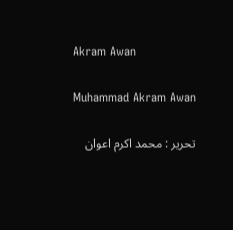Akram Awan

Muhammad Akram Awan

تحریر : محمد اکرم اعوان